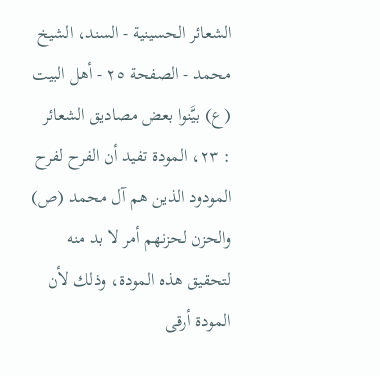الشعائر الحسينية - السند، الشيخ محمد - الصفحة ٢٥ - أهل البيت (ع) بيَّنوا بعض مصاديق الشعائر
: ٢٣، المودة تفيد أن الفرح لفرح المودود الذين هم آل محمد (ص) والحزن لحزنهم أمر لا بد منه لتحقيق هذه المودة، وذلك لأن المودة أرقى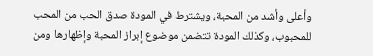وأعلى وأشد من المحبة، ويشترط في المودة صدق الحب من المحب للمحبوب، وكذلك المودة تتضمن موضوع إبراز المحبة وإظهارها ومن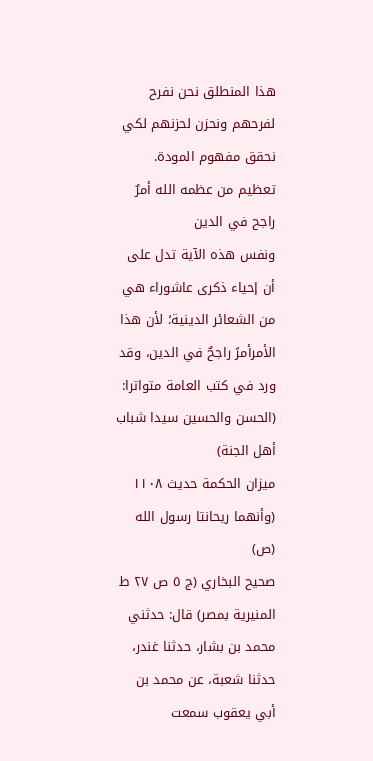هذا المنطلق نحن نفرح لفرحهم ونحزن لحزنهم لكي نحقق مفهوم المودة.
تعظيم من عظمه الله أمرٌ راجح في الدين
ونفس هذه الآية تدل على أن إحياء ذكرى عاشوراء هي من الشعائر الدينية؛ لأن هذا الأمرأمرً راجحٌ في الدين، وقد ورد في كتب العامة متواترا:
(الحسن والحسين سيدا شباب أهل الجنة)
ميزان الحكمة حديث ١١٠٨
(وأنهما ريحانتا رسول الله (ص)
صحيح البخاري (ج ٥ ص ٢٧ ط المنيرية بمصر) قال: حدثني محمد بن بشار، حدثنا غندر، حدثنا شعبة، عن محمد بن أبي يعقوب سمعت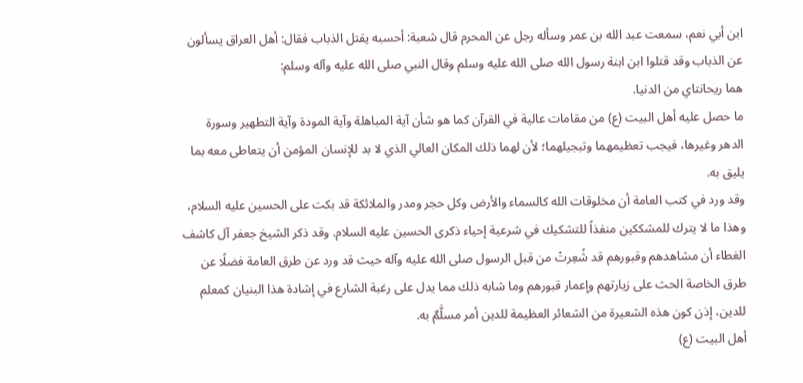ابن أبي نعم، سمعت عبد الله بن عمر وسأله رجل عن المحرم قال شعبة: أحسبه يقتل الذباب فقال: أهل العراق يسألون عن الذباب وقد قتلوا ابن ابنة رسول الله صلى الله عليه وسلم وقال النبي صلى الله عليه وآله وسلم:
هما ريحانتاي من الدنيا.
ما حصل عليه أهل البيت (ع) من مقامات عالية في القرآن كما هو شأن آية المباهلة وآية المودة وآية التطهير وسورة الدهر وغيرها، فيجب تعظيمهما وتبجيلهما؛ لأن لهما ذلك المكان العالي الذي لا بد للإنسان المؤمن أن يتعاطى معه بما يليق به.
وقد ورد في كتب العامة أن مخلوقات الله كالسماء والأرض وكل حجر ومدر والملائكة قد بكت على الحسين عليه السلام، وهذا ما لا يترك للمشككين منفذاً للتشكيك في شرعية إحياء ذكرى الحسين عليه السلام. وقد ذكر الشيخ جعفر آل كاشف الغطاء أن مشاهدهم وقبورهم قد شُعِرتْ من قبل الرسول صلى الله عليه وآله حيث قد ورد عن طرق العامة فضلًا عن طرق الخاصة الحث على زيارتهم وإعمار قبورهم وما شابه ذلك مما يدل على رغبة الشارع في إشادة هذا البنيان كمعلم للدين، إذن كون هذه الشعيرة من الشعائر العظيمة للدين أمر مسلَّمٌ به.
أهل البيت (ع)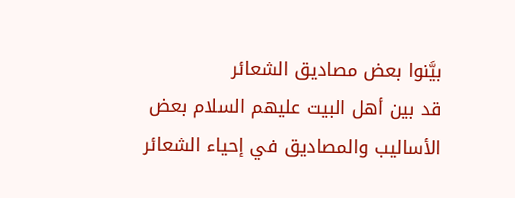بيَّنوا بعض مصاديق الشعائر
قد بين أهل البيت عليهم السلام بعض الأساليب والمصاديق في إحياء الشعائر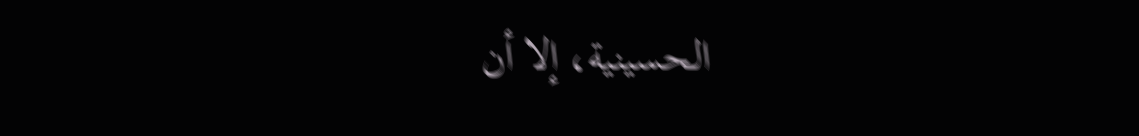الحسينية، إلا أن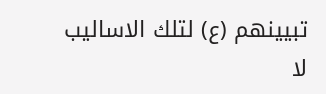تبيينهم (ع) لتلك الاساليب لا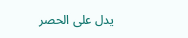يدل على الحصر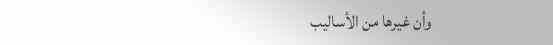وأن غيرها من الأساليب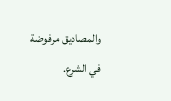والمصاديق مرفوضة في الشرع.